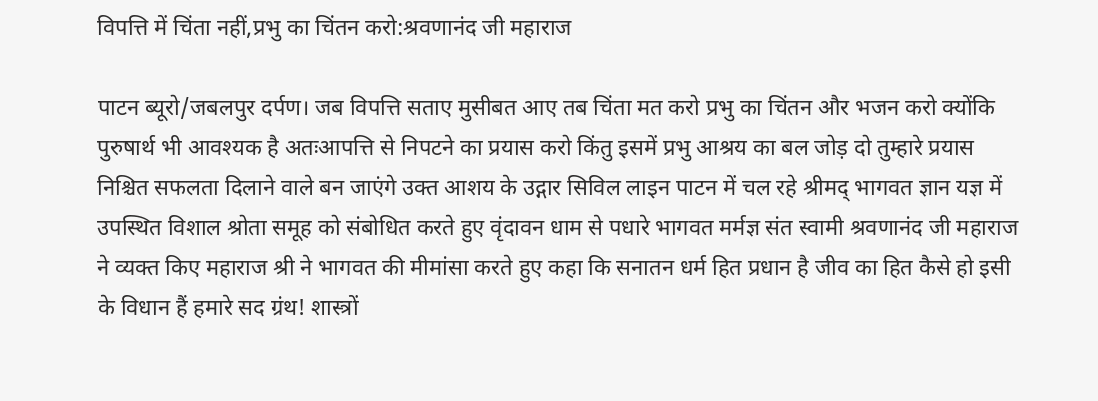विपत्ति में चिंता नहीं,प्रभु का चिंतन करो:श्रवणानंद जी महाराज

पाटन ब्यूरो/जबलपुर दर्पण। जब विपत्ति सताए मुसीबत आए तब चिंता मत करो प्रभु का चिंतन और भजन करो क्योंकि पुरुषार्थ भी आवश्यक है अतःआपत्ति से निपटने का प्रयास करो किंतु इसमें प्रभु आश्रय का बल जोड़ दो तुम्हारे प्रयास निश्चित सफलता दिलाने वाले बन जाएंगे उक्त आशय के उद्गार सिविल लाइन पाटन में चल रहे श्रीमद् भागवत ज्ञान यज्ञ में उपस्थित विशाल श्रोता समूह को संबोधित करते हुए वृंदावन धाम से पधारे भागवत मर्मज्ञ संत स्वामी श्रवणानंद जी महाराज ने व्यक्त किए महाराज श्री ने भागवत की मीमांसा करते हुए कहा कि सनातन धर्म हित प्रधान है जीव का हित कैसे हो इसी के विधान हैं हमारे सद ग्रंथ! शास्त्रों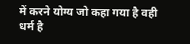में करने योग्य जो कहा गया है वही धर्म है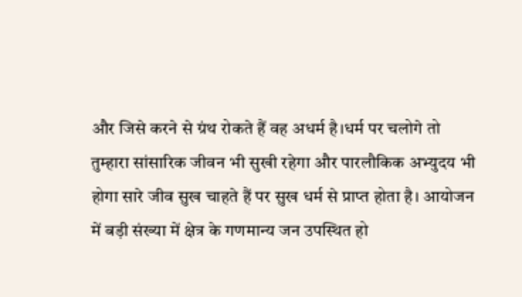और जिसे करने से ग्रंथ रोकते हैं वह अधर्म है।धर्म पर चलोगे तो तुम्हारा सांसारिक जीवन भी सुखी रहेगा और पारलौकिक अभ्युदय भी होगा सारे जीव सुख चाहते हैं पर सुख धर्म से प्राप्त होता है। आयोजन में बड़ी संख्या में क्षेत्र के गणमान्य जन उपस्थित हो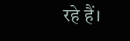रहे हैं।